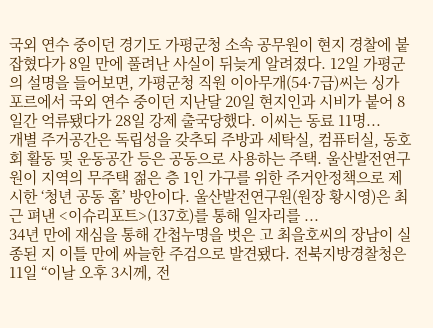국외 연수 중이던 경기도 가평군청 소속 공무원이 현지 경찰에 붙잡혔다가 8일 만에 풀려난 사실이 뒤늦게 알려졌다. 12일 가평군의 설명을 들어보면, 가평군청 직원 이아무개(54·7급)씨는 싱가포르에서 국외 연수 중이던 지난달 20일 현지인과 시비가 붙어 8일간 억류됐다가 28일 강제 출국당했다. 이씨는 동료 11명...
개별 주거공간은 독립성을 갖추되 주방과 세탁실, 컴퓨터실, 동호회 활동 및 운동공간 등은 공동으로 사용하는 주택. 울산발전연구원이 지역의 무주택 젊은 층 1인 가구를 위한 주거안정책으로 제시한 ‘청년 공동 홈’ 방안이다. 울산발전연구원(원장 황시영)은 최근 펴낸 <이슈리포트>(137호)를 통해 일자리를 ...
34년 만에 재심을 통해 간첩누명을 벗은 고 최을호씨의 장남이 실종된 지 이틀 만에 싸늘한 주검으로 발견됐다. 전북지방경찰청은 11일 “이날 오후 3시께, 전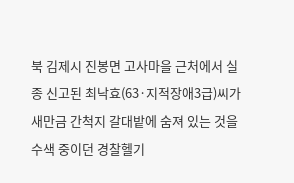북 김제시 진봉면 고사마을 근처에서 실종 신고된 최낙효(63·지적장애3급)씨가 새만금 간척지 갈대밭에 숨져 있는 것을 수색 중이던 경찰헬기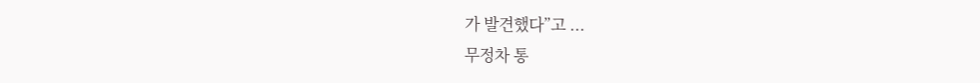가 발견했다”고 ...
무정차 통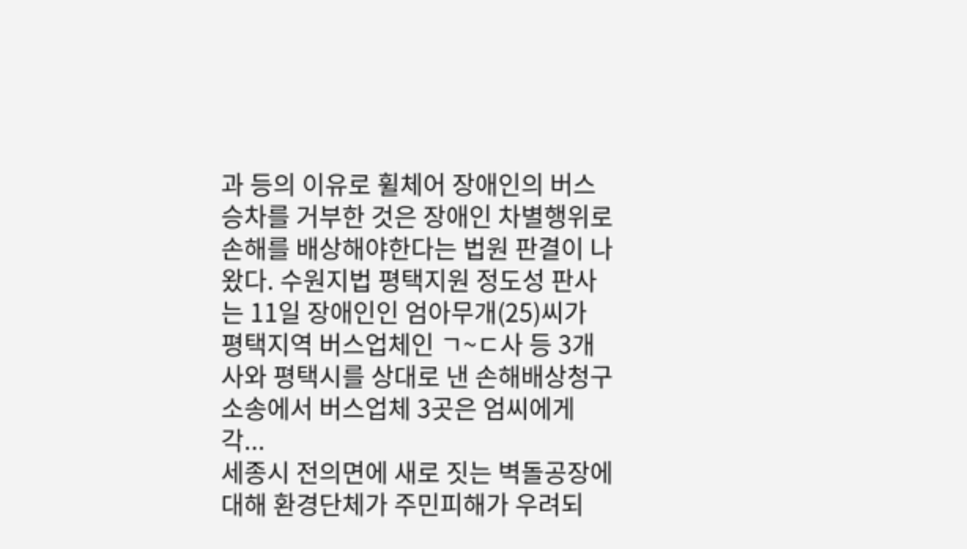과 등의 이유로 휠체어 장애인의 버스 승차를 거부한 것은 장애인 차별행위로 손해를 배상해야한다는 법원 판결이 나왔다. 수원지법 평택지원 정도성 판사는 11일 장애인인 엄아무개(25)씨가 평택지역 버스업체인 ㄱ~ㄷ사 등 3개사와 평택시를 상대로 낸 손해배상청구 소송에서 버스업체 3곳은 엄씨에게 각...
세종시 전의면에 새로 짓는 벽돌공장에 대해 환경단체가 주민피해가 우려되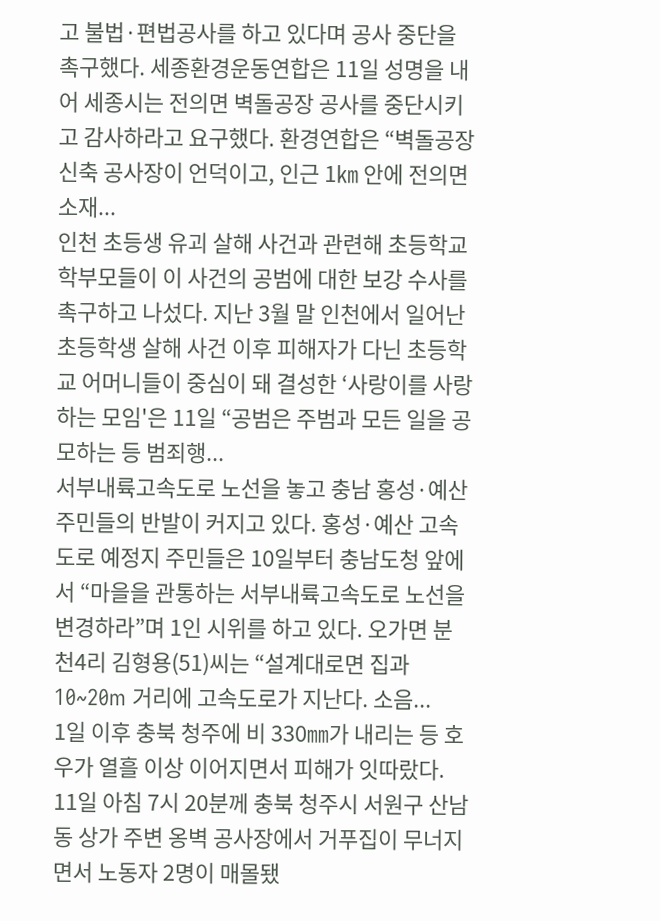고 불법·편법공사를 하고 있다며 공사 중단을 촉구했다. 세종환경운동연합은 11일 성명을 내어 세종시는 전의면 벽돌공장 공사를 중단시키고 감사하라고 요구했다. 환경연합은 “벽돌공장 신축 공사장이 언덕이고, 인근 1㎞ 안에 전의면 소재...
인천 초등생 유괴 살해 사건과 관련해 초등학교 학부모들이 이 사건의 공범에 대한 보강 수사를 촉구하고 나섰다. 지난 3월 말 인천에서 일어난 초등학생 살해 사건 이후 피해자가 다닌 초등학교 어머니들이 중심이 돼 결성한 ‘사랑이를 사랑하는 모임'은 11일 “공범은 주범과 모든 일을 공모하는 등 범죄행...
서부내륙고속도로 노선을 놓고 충남 홍성·예산 주민들의 반발이 커지고 있다. 홍성·예산 고속도로 예정지 주민들은 10일부터 충남도청 앞에서 “마을을 관통하는 서부내륙고속도로 노선을 변경하라”며 1인 시위를 하고 있다. 오가면 분천4리 김형용(51)씨는 “설계대로면 집과 10~20m 거리에 고속도로가 지난다. 소음...
1일 이후 충북 청주에 비 330㎜가 내리는 등 호우가 열흘 이상 이어지면서 피해가 잇따랐다. 11일 아침 7시 20분께 충북 청주시 서원구 산남동 상가 주변 옹벽 공사장에서 거푸집이 무너지면서 노동자 2명이 매몰됐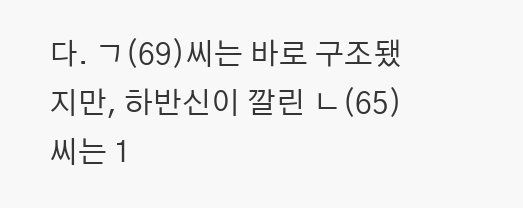다. ㄱ(69)씨는 바로 구조됐지만, 하반신이 깔린 ㄴ(65)씨는 1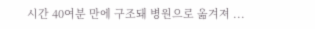시간 40여분 만에 구조돼 병원으로 옮겨져 ...